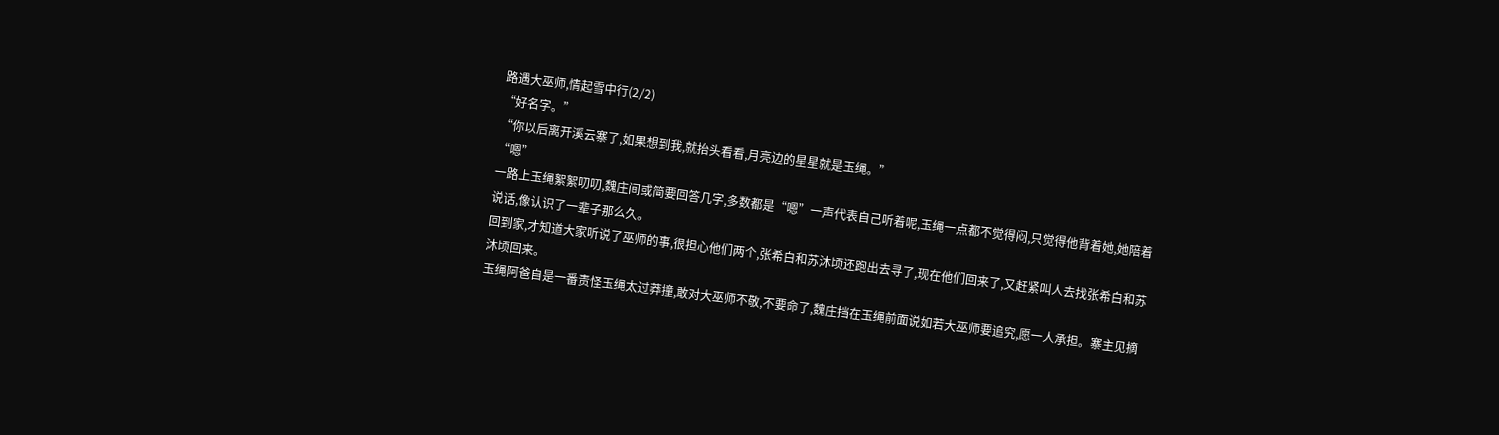路遇大巫师,情起雪中行(2/2)
“好名字。”
“你以后离开溪云寨了,如果想到我,就抬头看看,月亮边的星星就是玉绳。”
“嗯”
一路上玉绳絮絮叨叨,魏庄间或简要回答几字,多数都是“嗯”一声代表自己听着呢,玉绳一点都不觉得闷,只觉得他背着她,她陪着说话,像认识了一辈子那么久。
回到家,才知道大家听说了巫师的事,很担心他们两个,张希白和苏沐顷还跑出去寻了,现在他们回来了,又赶紧叫人去找张希白和苏沐顷回来。
玉绳阿爸自是一番责怪玉绳太过莽撞,敢对大巫师不敬,不要命了,魏庄挡在玉绳前面说如若大巫师要追究,愿一人承担。寨主见摘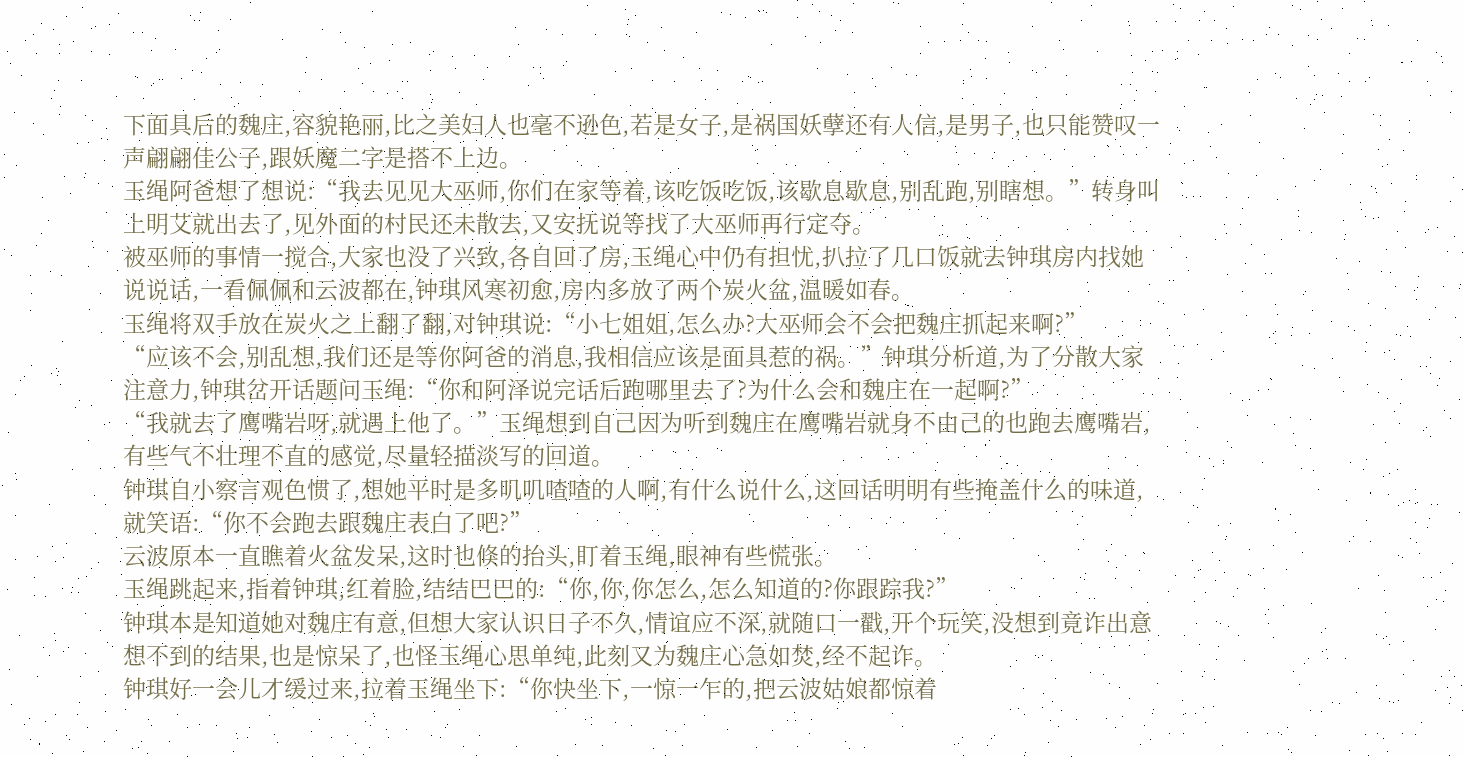下面具后的魏庄,容貌艳丽,比之美妇人也毫不逊色,若是女子,是祸国妖孽还有人信,是男子,也只能赞叹一声翩翩佳公子,跟妖魔二字是搭不上边。
玉绳阿爸想了想说:“我去见见大巫师,你们在家等着,该吃饭吃饭,该歇息歇息,别乱跑,别瞎想。”转身叫上明艾就出去了,见外面的村民还未散去,又安抚说等找了大巫师再行定夺。
被巫师的事情一搅合,大家也没了兴致,各自回了房,玉绳心中仍有担忧,扒拉了几口饭就去钟琪房内找她说说话,一看佩佩和云波都在,钟琪风寒初愈,房内多放了两个炭火盆,温暖如春。
玉绳将双手放在炭火之上翻了翻,对钟琪说:“小七姐姐,怎么办?大巫师会不会把魏庄抓起来啊?”
“应该不会,别乱想,我们还是等你阿爸的消息,我相信应该是面具惹的祸。”钟琪分析道,为了分散大家注意力,钟琪岔开话题问玉绳:“你和阿泽说完话后跑哪里去了?为什么会和魏庄在一起啊?”
“我就去了鹰嘴岩呀,就遇上他了。”玉绳想到自己因为听到魏庄在鹰嘴岩就身不由己的也跑去鹰嘴岩,有些气不壮理不直的感觉,尽量轻描淡写的回道。
钟琪自小察言观色惯了,想她平时是多叽叽喳喳的人啊,有什么说什么,这回话明明有些掩盖什么的味道,就笑语:“你不会跑去跟魏庄表白了吧?”
云波原本一直瞧着火盆发呆,这时也倏的抬头,盯着玉绳,眼神有些慌张。
玉绳跳起来,指着钟琪,红着脸,结结巴巴的:“你,你,你怎么,怎么知道的?你跟踪我?”
钟琪本是知道她对魏庄有意,但想大家认识日子不久,情谊应不深,就随口一戳,开个玩笑,没想到竟诈出意想不到的结果,也是惊呆了,也怪玉绳心思单纯,此刻又为魏庄心急如焚,经不起诈。
钟琪好一会儿才缓过来,拉着玉绳坐下:“你快坐下,一惊一乍的,把云波姑娘都惊着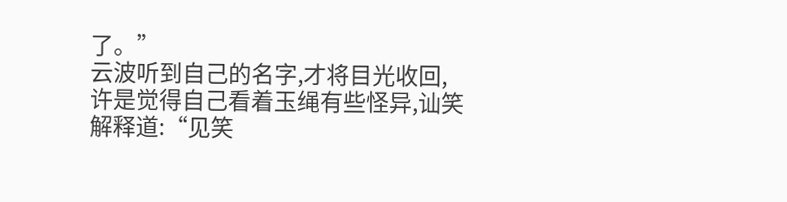了。”
云波听到自己的名字,才将目光收回,许是觉得自己看着玉绳有些怪异,讪笑解释道:“见笑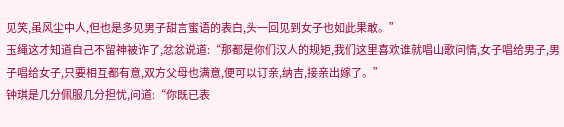见笑,虽风尘中人,但也是多见男子甜言蜜语的表白,头一回见到女子也如此果敢。”
玉绳这才知道自己不留神被诈了,忿忿说道:“那都是你们汉人的规矩,我们这里喜欢谁就唱山歌问情,女子唱给男子,男子唱给女子,只要相互都有意,双方父母也满意,便可以订亲,纳吉,接亲出嫁了。”
钟琪是几分佩服几分担忧,问道:“你既已表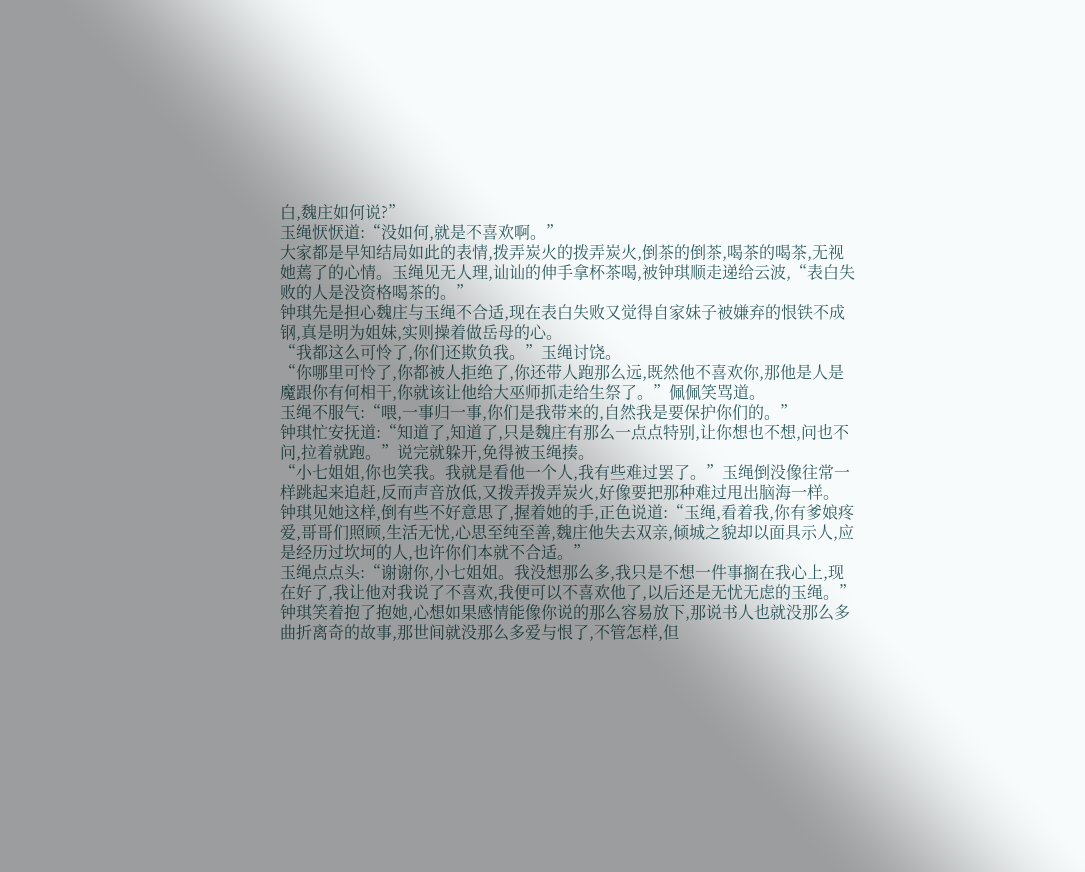白,魏庄如何说?”
玉绳恹恹道:“没如何,就是不喜欢啊。”
大家都是早知结局如此的表情,拨弄炭火的拨弄炭火,倒茶的倒茶,喝茶的喝茶,无视她蔫了的心情。玉绳见无人理,讪讪的伸手拿杯茶喝,被钟琪顺走递给云波,“表白失败的人是没资格喝茶的。”
钟琪先是担心魏庄与玉绳不合适,现在表白失败又觉得自家妹子被嫌弃的恨铁不成钢,真是明为姐妹,实则操着做岳母的心。
“我都这么可怜了,你们还欺负我。”玉绳讨饶。
“你哪里可怜了,你都被人拒绝了,你还带人跑那么远,既然他不喜欢你,那他是人是魔跟你有何相干,你就该让他给大巫师抓走给生祭了。”佩佩笑骂道。
玉绳不服气:“喂,一事归一事,你们是我带来的,自然我是要保护你们的。”
钟琪忙安抚道:“知道了,知道了,只是魏庄有那么一点点特别,让你想也不想,问也不问,拉着就跑。”说完就躲开,免得被玉绳揍。
“小七姐姐,你也笑我。我就是看他一个人,我有些难过罢了。”玉绳倒没像往常一样跳起来追赶,反而声音放低,又拨弄拨弄炭火,好像要把那种难过甩出脑海一样。
钟琪见她这样,倒有些不好意思了,握着她的手,正色说道:“玉绳,看着我,你有爹娘疼爱,哥哥们照顾,生活无忧,心思至纯至善,魏庄他失去双亲,倾城之貌却以面具示人,应是经历过坎坷的人,也许你们本就不合适。”
玉绳点点头:“谢谢你,小七姐姐。我没想那么多,我只是不想一件事搁在我心上,现在好了,我让他对我说了不喜欢,我便可以不喜欢他了,以后还是无忧无虑的玉绳。”
钟琪笑着抱了抱她,心想如果感情能像你说的那么容易放下,那说书人也就没那么多曲折离奇的故事,那世间就没那么多爱与恨了,不管怎样,但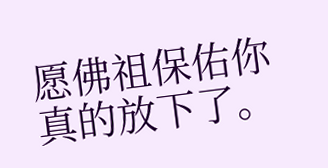愿佛祖保佑你真的放下了。